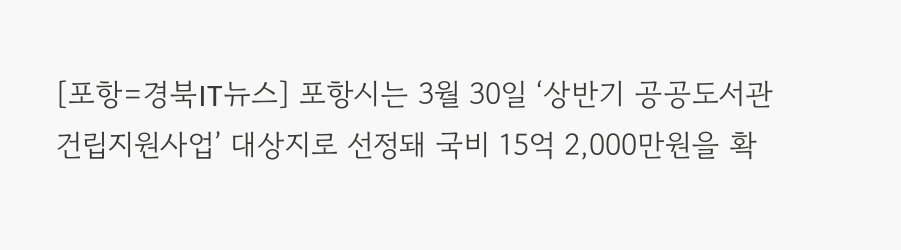[포항=경북IT뉴스] 포항시는 3월 30일 ‘상반기 공공도서관 건립지원사업’ 대상지로 선정돼 국비 15억 2,000만원을 확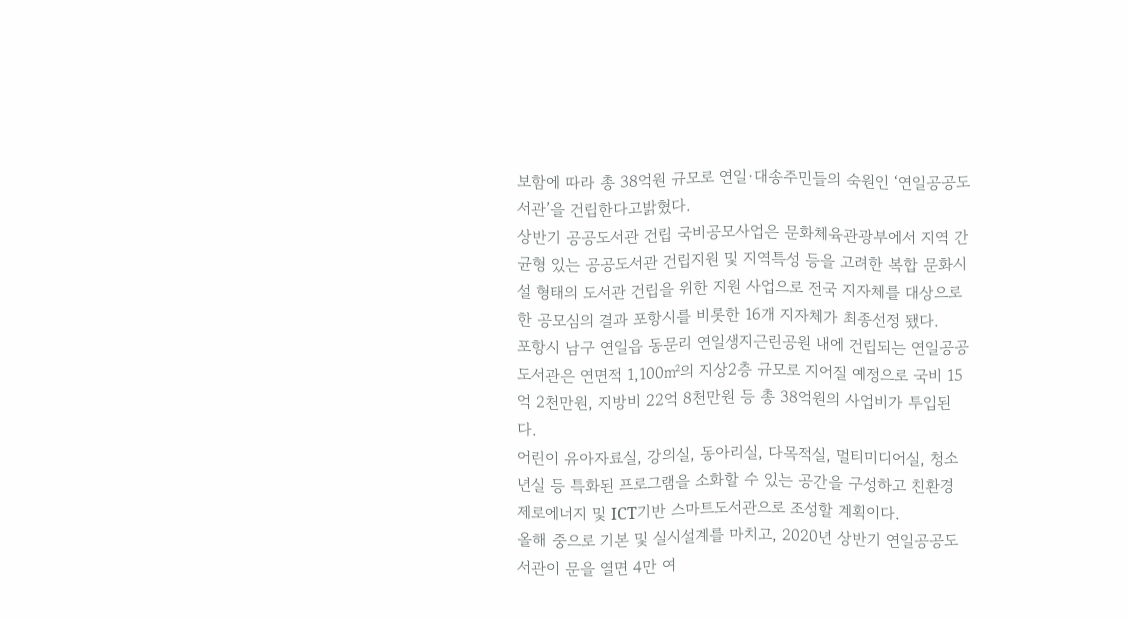보함에 따라 총 38억원 규모로 연일·대송주민들의 숙원인 ‘연일공공도서관’을 건립한다고밝혔다.
상반기 공공도서관 건립 국비공모사업은 문화체육관광부에서 지역 간 균형 있는 공공도서관 건립지원 및 지역특성 등을 고려한 복합 문화시설 형태의 도서관 건립을 위한 지원 사업으로 전국 지자체를 대상으로 한 공모심의 결과 포항시를 비롯한 16개 지자체가 최종선정 됐다.
포항시 남구 연일읍 동문리 연일생지근린공원 내에 건립되는 연일공공도서관은 연면적 1,100㎡의 지상2층 규모로 지어질 예정으로 국비 15억 2천만원, 지방비 22억 8천만원 등 총 38억원의 사업비가 투입된다.
어린이 유아자료실, 강의실, 동아리실, 다목적실, 멀티미디어실, 청소년실 등 특화된 프로그램을 소화할 수 있는 공간을 구성하고 친환경 제로에너지 및 ICT기반 스마트도서관으로 조성할 계획이다.
올해 중으로 기본 및 실시설계를 마치고, 2020년 상반기 연일공공도서관이 문을 열면 4만 여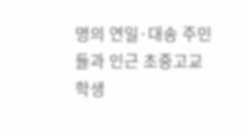명의 연일·대송 주민들과 인근 초중고교 학생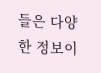들은 다양한 정보이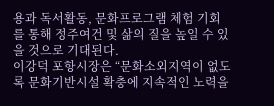용과 독서활동, 문화프로그램 체험 기회를 통해 정주여건 및 삶의 질을 높일 수 있을 것으로 기대된다.
이강덕 포항시장은 “문화소외지역이 없도록 문화기반시설 확충에 지속적인 노력을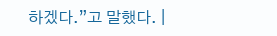하겠다.”고 말했다. |